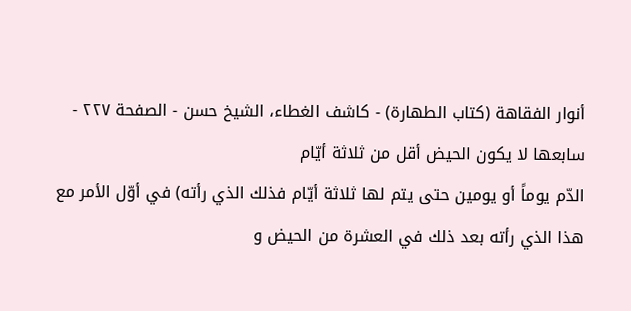أنوار الفقاهة (كتاب الطهارة) - كاشف الغطاء، الشيخ حسن - الصفحة ٢٢٧ - سابعها لا يكون الحيض أقل من ثلاثة أيّام
الدّم يوماً أو يومين حتى يتم لها ثلاثة أيّام فذلك الذي رأته) في أوّل الأمر مع هذا الذي رأته بعد ذلك في العشرة من الحيض و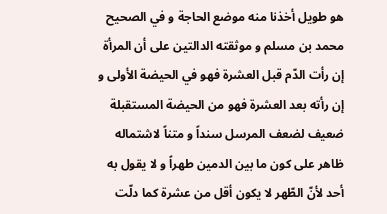هو طويل أخذنا منه موضع الحاجة و في الصحيح محمد بن مسلم و موثقته الدالتين على أن المرأة إن رأت الدّم قبل العشرة فهو في الحيضة الأولى و إن رأته بعد العشرة فهو من الحيضة المستقبلة ضعيف لضعف المرسل سنداً و متناً لاشتماله ظاهر على كون ما بين الدمين طهراً و لا يقول به أحد لأنّ الطّهر لا يكون أقل من عشرة كما دلّت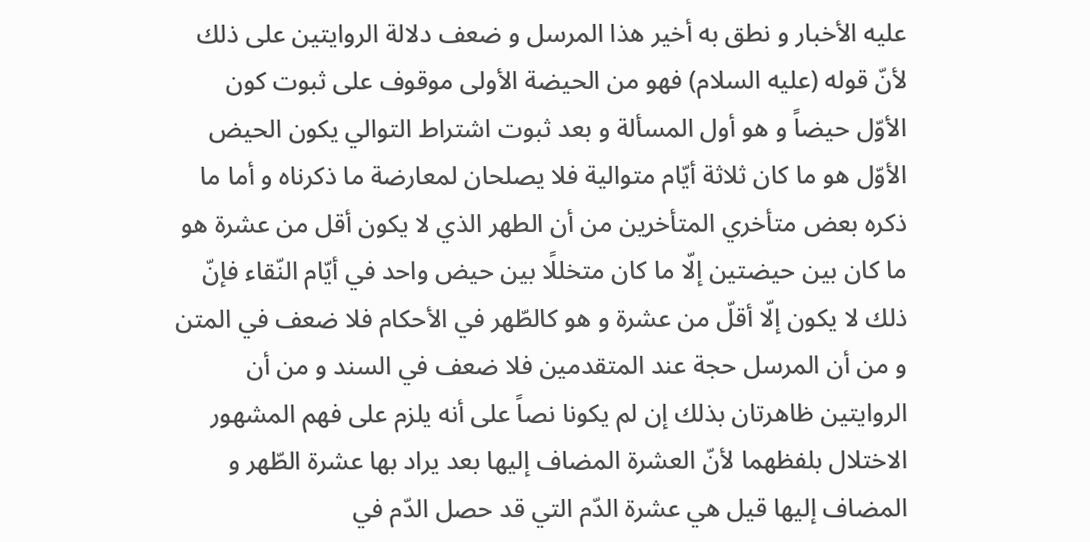عليه الأخبار و نطق به أخير هذا المرسل و ضعف دلالة الروايتين على ذلك لأنّ قوله (عليه السلام) فهو من الحيضة الأولى موقوف على ثبوت كون الأوّل حيضاً و هو أول المسألة و بعد ثبوت اشتراط التوالي يكون الحيض الأوّل هو ما كان ثلاثة أيّام متوالية فلا يصلحان لمعارضة ما ذكرناه و أما ما ذكره بعض متأخري المتأخرين من أن الطهر الذي لا يكون أقل من عشرة هو ما كان بين حيضتين إلّا ما كان متخللًا بين حيض واحد في أيّام النّقاء فإنّ ذلك لا يكون إلّا أقلّ من عشرة و هو كالطّهر في الأحكام فلا ضعف في المتن و من أن المرسل حجة عند المتقدمين فلا ضعف في السند و من أن الروايتين ظاهرتان بذلك إن لم يكونا نصاً على أنه يلزم على فهم المشهور الاختلال بلفظهما لأنّ العشرة المضاف إليها بعد يراد بها عشرة الطّهر و المضاف إليها قيل هي عشرة الدّم التي قد حصل الدّم في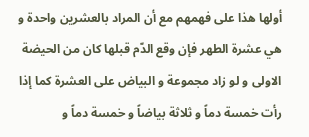أولها هذا على فهمهم مع أن المراد بالعشرين واحدة و هي عشرة الطهر فإن وقع الدّم قبلها كان من الحيضة الاولى و لو زاد مجموعة و البياض على العشرة كما إذا رأت خمسة دماً و ثلاثة بياضاً و خمسة دماً و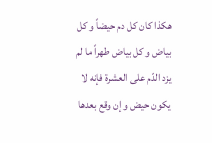هكذا كان كل دم حيضاً و كل بياض و كل بياض طهراً ما لم يزد الدّم على العشرة فإنه لا يكون حيض و إن وقع بعدها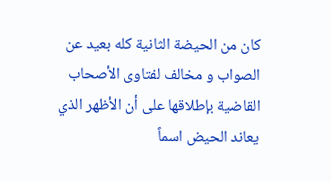كان من الحيضة الثانية كله بعيد عن الصواب و مخالف لفتاوى الأصحاب القاضية بإطلاقها على أن الأظهر الذي يعاند الحيض اسماً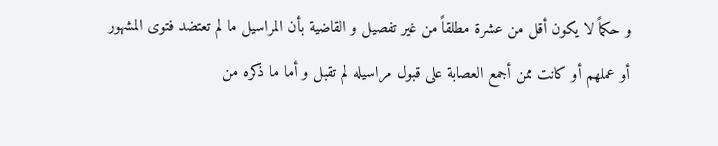و حكماً لا يكون أقل من عشرة مطلقاً من غير تفصيل و القاضية بأن المراسيل ما لم تعتضد فتوى المشهور أو عملهم أو كانت ممن أجمع العصابة على قبول مراسيله لم تقبل و أما ما ذكره من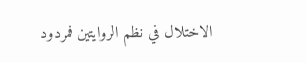الاختلال في نظم الروايتين فمردود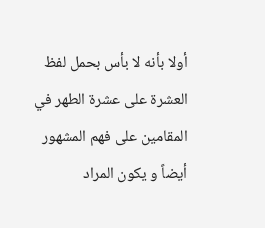أولا بأنه لا بأس بحمل لفظ العشرة على عشرة الطهر في المقامين على فهم المشهور أيضاً و يكون المراد